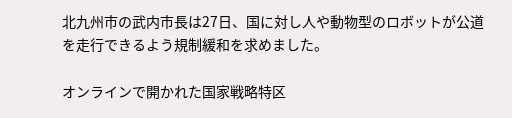北九州市の武内市長は27日、国に対し人や動物型のロボットが公道を走行できるよう規制緩和を求めました。

オンラインで開かれた国家戦略特区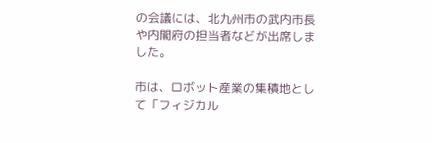の会議には、北九州市の武内市長や内閣府の担当者などが出席しました。

市は、ロボット産業の集積地として「フィジカル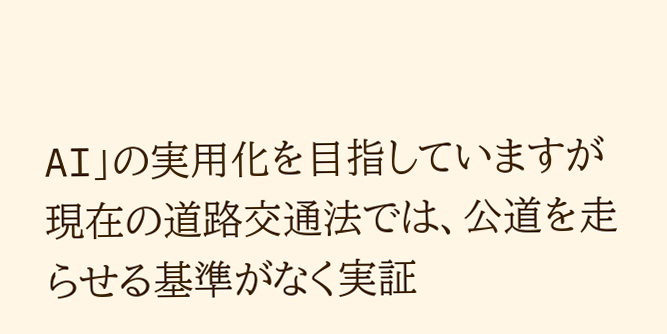AI」の実用化を目指していますが現在の道路交通法では、公道を走らせる基準がなく実証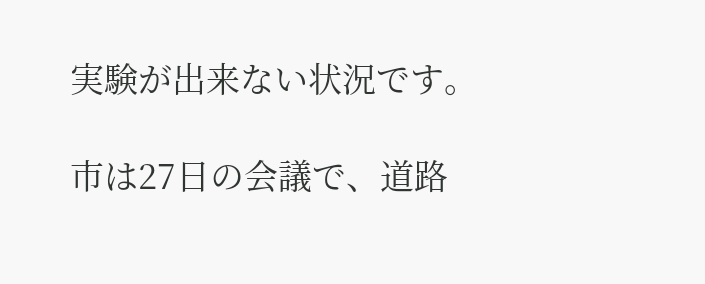実験が出来ない状況です。

市は27日の会議で、道路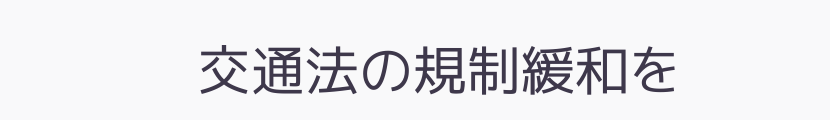交通法の規制緩和を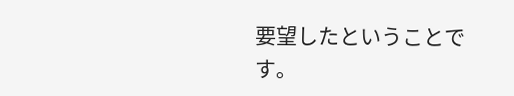要望したということです。